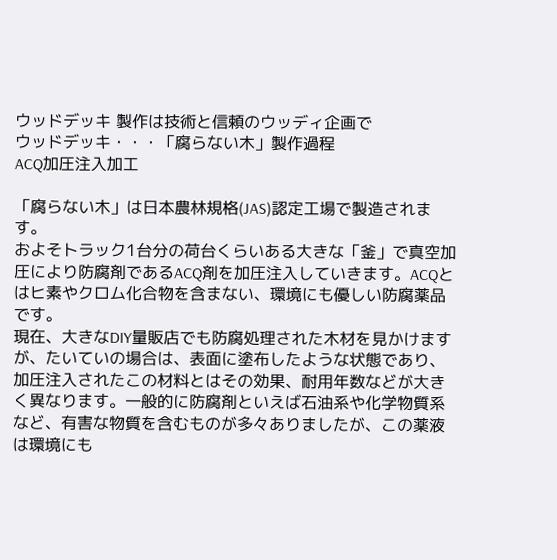ウッドデッキ 製作は技術と信頼のウッディ企画で
ウッドデッキ・・・「腐らない木」製作過程
ACQ加圧注入加工

「腐らない木」は日本農林規格(JAS)認定工場で製造されます。
およそトラック1台分の荷台くらいある大きな「釜」で真空加圧により防腐剤であるACQ剤を加圧注入していきます。ACQとはヒ素やクロム化合物を含まない、環境にも優しい防腐薬品です。
現在、大きなDIY量販店でも防腐処理された木材を見かけますが、たいていの場合は、表面に塗布したような状態であり、加圧注入されたこの材料とはその効果、耐用年数などが大きく異なります。一般的に防腐剤といえば石油系や化学物質系など、有害な物質を含むものが多々ありましたが、この薬液は環境にも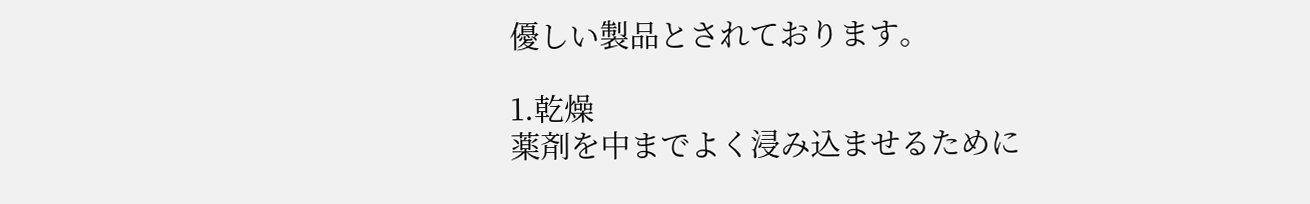優しい製品とされております。

1.乾燥
薬剤を中までよく浸み込ませるために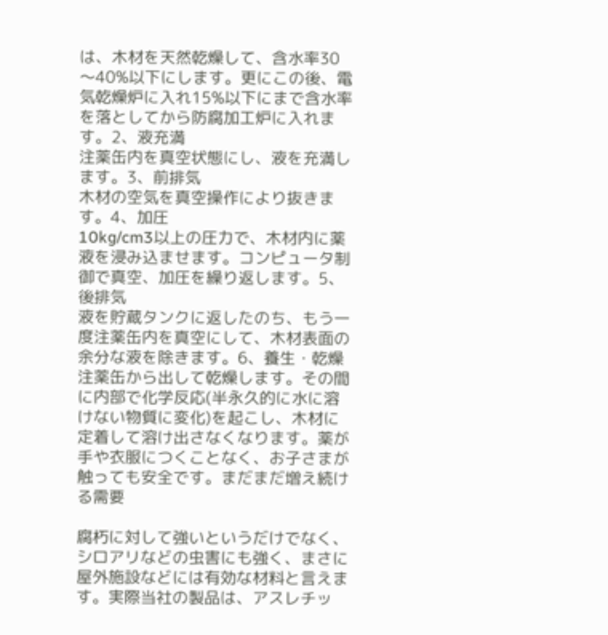は、木材を天然乾燥して、含水率30〜40%以下にします。更にこの後、電気乾燥炉に入れ15%以下にまで含水率を落としてから防腐加工炉に入れます。2、液充満
注薬缶内を真空状態にし、液を充満します。3、前排気
木材の空気を真空操作により抜きます。4、加圧
10kg/cm3以上の圧力で、木材内に薬液を浸み込ませます。コンピュータ制御で真空、加圧を繰り返します。5、後排気
液を貯蔵タンクに返したのち、もう一度注薬缶内を真空にして、木材表面の余分な液を除きます。6、養生・乾燥
注薬缶から出して乾燥します。その間に内部で化学反応(半永久的に水に溶けない物質に変化)を起こし、木材に定着して溶け出さなくなります。薬が手や衣服につくことなく、お子さまが触っても安全です。まだまだ増え続ける需要

腐朽に対して強いというだけでなく、シロアリなどの虫害にも強く、まさに屋外施設などには有効な材料と言えます。実際当社の製品は、アスレチッ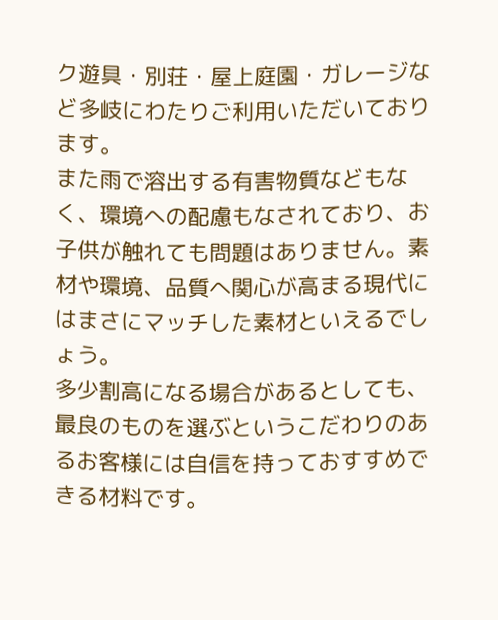ク遊具・別荘・屋上庭園・ガレージなど多岐にわたりご利用いただいております。
また雨で溶出する有害物質などもなく、環境への配慮もなされており、お子供が触れても問題はありません。素材や環境、品質へ関心が高まる現代にはまさにマッチした素材といえるでしょう。
多少割高になる場合があるとしても、最良のものを選ぶというこだわりのあるお客様には自信を持っておすすめできる材料です。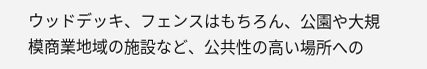ウッドデッキ、フェンスはもちろん、公園や大規模商業地域の施設など、公共性の高い場所への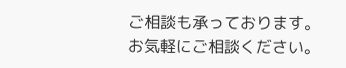ご相談も承っております。 お気軽にご相談ください。